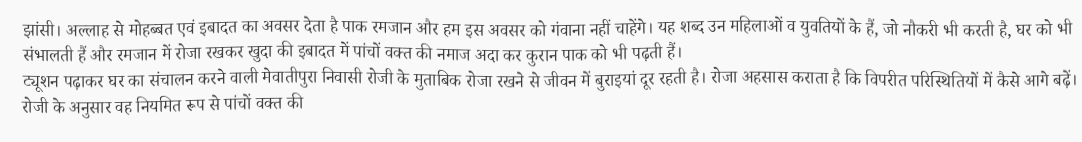झांसी। अल्लाह से मोहब्बत एवं इबादत का अवसर देता है पाक रमजान और हम इस अवसर को गंवाना नहीं चाहेंगे। यह शब्द उन महिलाओं व युवतियों के हैं, जो नौकरी भी करती है, घर को भी संभालती हैं और रमजान में रोजा रखकर खुदा की इबादत में पांचों वक्त की नमाज अदा कर कुरान पाक को भी पढ़ती हैं।
ट्यूशन पढ़ाकर घर का संचालन करने वाली मेवातीपुरा निवासी रोजी के मुताबिक रोजा रखने से जीवन में बुराइयां दूर रहती है। रोजा अहसास कराता है कि विपरीत परिस्थितियों में कैसे आगे बढ़ें। रोजी के अनुसार वह नियमित रूप से पांचों वक्त की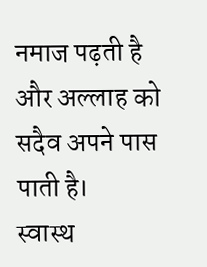नमाज पढ़ती है और अल्लाह को सदैव अपने पास पाती है।
स्वास्थ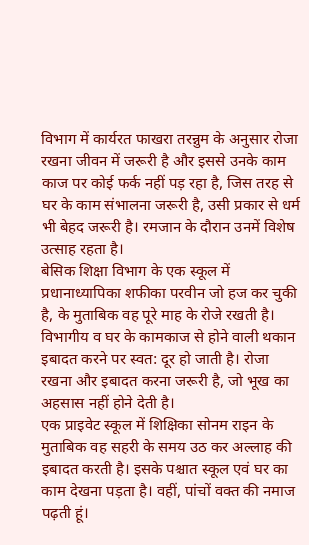विभाग में कार्यरत फाखरा तरन्नुम के अनुसार रोजा रखना जीवन में जरूरी है और इससे उनके काम काज पर कोई फर्क नहीं पड़ रहा है, जिस तरह से घर के काम संभालना जरूरी है, उसी प्रकार से धर्म भी बेहद जरूरी है। रमजान के दौरान उनमें विशेष उत्साह रहता है।
बेसिक शिक्षा विभाग के एक स्कूल में प्रधानाध्यापिका शफीका परवीन जो हज कर चुकी है, के मुताबिक वह पूरे माह के रोजे रखती है। विभागीय व घर के कामकाज से होने वाली थकान इबादत करने पर स्वत: दूर हो जाती है। रोजा रखना और इबादत करना जरूरी है, जो भूख का अहसास नहीं होने देती है।
एक प्राइवेट स्कूल में शिक्षिका सोनम राइन के मुताबिक वह सहरी के समय उठ कर अल्लाह की इबादत करती है। इसके पश्चात स्कूल एवं घर का काम देखना पड़ता है। वहीं, पांचों वक्त की नमाज पढ़ती हूं।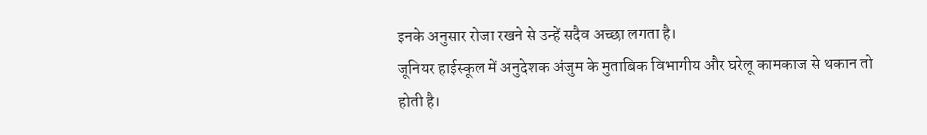इनके अनुसार रोजा रखने से उन्हें सदैव अच्छा लगता है।
जूनियर हाईस्कूल में अनुदेशक अंजुम के मुताबिक विभागीय और घरेलू कामकाज से थकान तो होती है।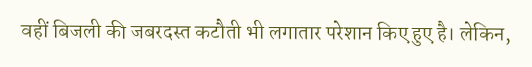वहीं बिजली की जबरदस्त कटौती भी लगातार परेशान किए हुए है। लेकिन,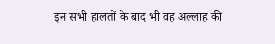इन सभी हालतों के बाद भी वह अल्लाह की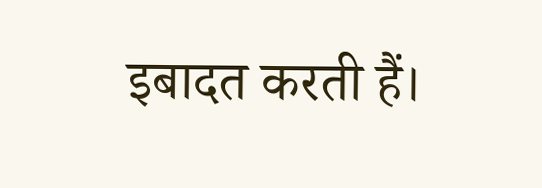इबादत करती हैं।